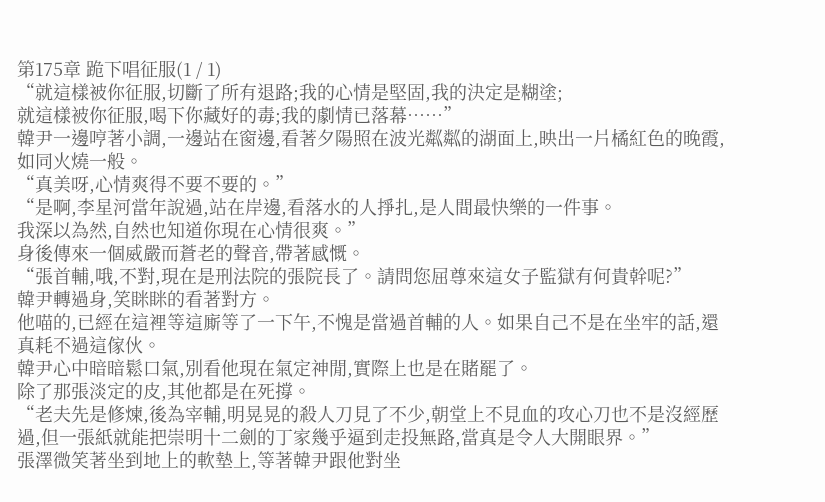第175章 跪下唱征服(1 / 1)
“就這樣被你征服,切斷了所有退路;我的心情是堅固,我的決定是糊塗;
就這樣被你征服,喝下你藏好的毒;我的劇情已落幕……”
韓尹一邊哼著小調,一邊站在窗邊,看著夕陽照在波光粼粼的湖面上,映出一片橘紅色的晚霞,如同火燒一般。
“真美呀,心情爽得不要不要的。”
“是啊,李星河當年說過,站在岸邊,看落水的人掙扎,是人間最快樂的一件事。
我深以為然,自然也知道你現在心情很爽。”
身後傳來一個威嚴而蒼老的聲音,帶著感慨。
“張首輔,哦,不對,現在是刑法院的張院長了。請問您屈尊來這女子監獄有何貴幹呢?”
韓尹轉過身,笑眯眯的看著對方。
他喵的,已經在這裡等這廝等了一下午,不愧是當過首輔的人。如果自己不是在坐牢的話,還真耗不過這傢伙。
韓尹心中暗暗鬆口氣,別看他現在氣定神閒,實際上也是在賭罷了。
除了那張淡定的皮,其他都是在死撐。
“老夫先是修煉,後為宰輔,明晃晃的殺人刀見了不少,朝堂上不見血的攻心刀也不是沒經歷過,但一張紙就能把崇明十二劍的丁家幾乎逼到走投無路,當真是令人大開眼界。”
張澤微笑著坐到地上的軟墊上,等著韓尹跟他對坐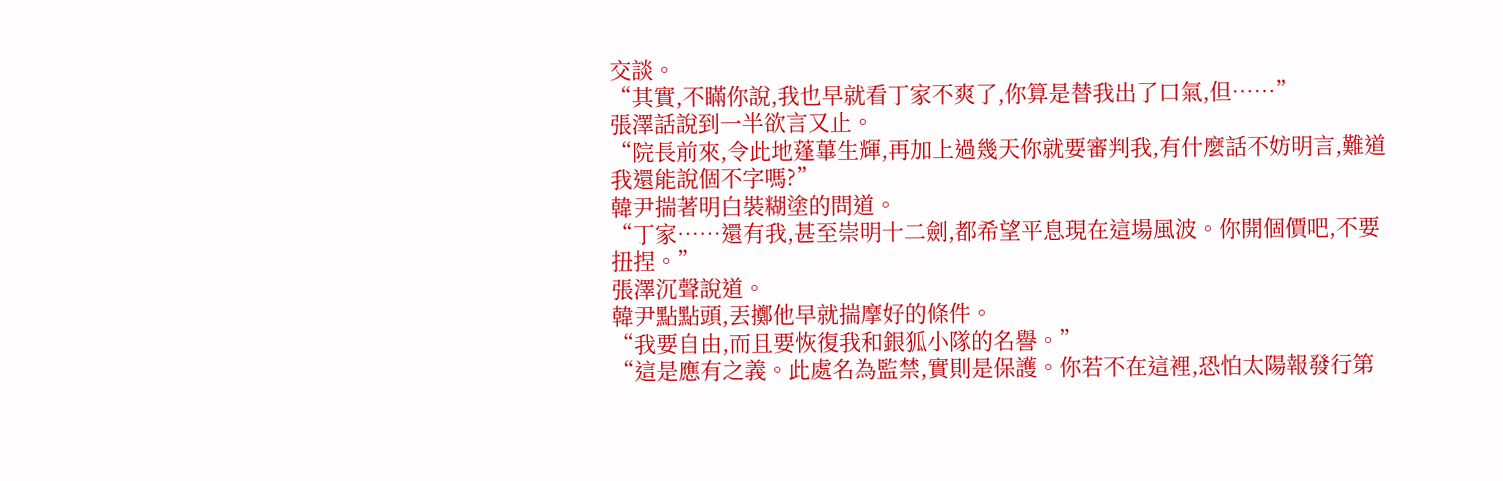交談。
“其實,不瞞你說,我也早就看丁家不爽了,你算是替我出了口氣,但……”
張澤話說到一半欲言又止。
“院長前來,令此地蓬蓽生輝,再加上過幾天你就要審判我,有什麼話不妨明言,難道我還能說個不字嗎?”
韓尹揣著明白裝糊塗的問道。
“丁家……還有我,甚至崇明十二劍,都希望平息現在這場風波。你開個價吧,不要扭捏。”
張澤沉聲說道。
韓尹點點頭,丟擲他早就揣摩好的條件。
“我要自由,而且要恢復我和銀狐小隊的名譽。”
“這是應有之義。此處名為監禁,實則是保護。你若不在這裡,恐怕太陽報發行第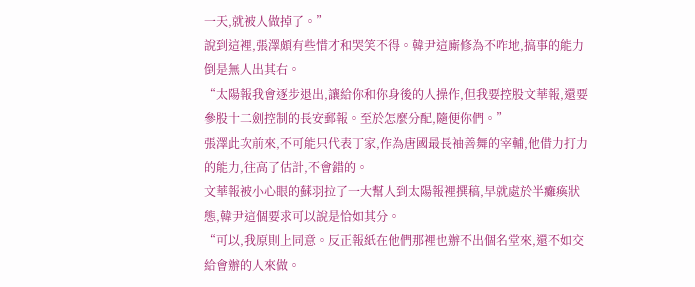一天,就被人做掉了。”
說到這裡,張澤頗有些惜才和哭笑不得。韓尹這廝修為不咋地,搞事的能力倒是無人出其右。
“太陽報我會逐步退出,讓給你和你身後的人操作,但我要控股文華報,還要參股十二劍控制的長安郵報。至於怎麼分配,隨便你們。”
張澤此次前來,不可能只代表丁家,作為唐國最長袖善舞的宰輔,他借力打力的能力,往高了估計,不會錯的。
文華報被小心眼的蘇羽拉了一大幫人到太陽報裡撰稿,早就處於半癱瘓狀態,韓尹這個要求可以說是恰如其分。
“可以,我原則上同意。反正報紙在他們那裡也辦不出個名堂來,還不如交給會辦的人來做。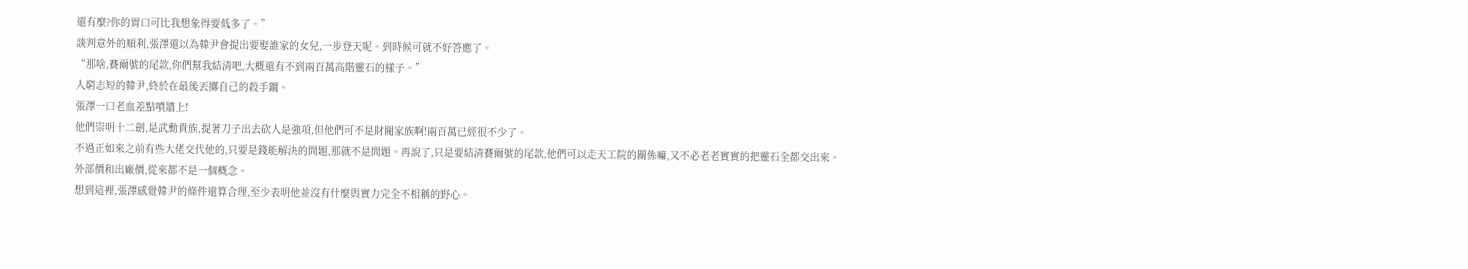還有麼?你的胃口可比我想象得要低多了。”
談判意外的順利,張澤還以為韓尹會提出要娶誰家的女兒,一步登天呢。到時候可就不好答應了。
“那啥,賽爾號的尾款,你們幫我結清吧,大概還有不到兩百萬高階靈石的樣子。”
人窮志短的韓尹,終於在最後丟擲自己的殺手鐧。
張澤一口老血差點噴牆上!
他們崇明十二劍,是武勳貴族,提著刀子出去砍人是強項,但他們可不是財閥家族啊!兩百萬已經很不少了。
不過正如來之前有些大佬交代他的,只要是錢能解決的問題,那就不是問題。再說了,只是要結清賽爾號的尾款,他們可以走天工院的關係嘛,又不必老老實實的把靈石全都交出來。
外部價和出廠價,從來都不是一個概念。
想到這裡,張澤感覺韓尹的條件還算合理,至少表明他並沒有什麼與實力完全不相稱的野心。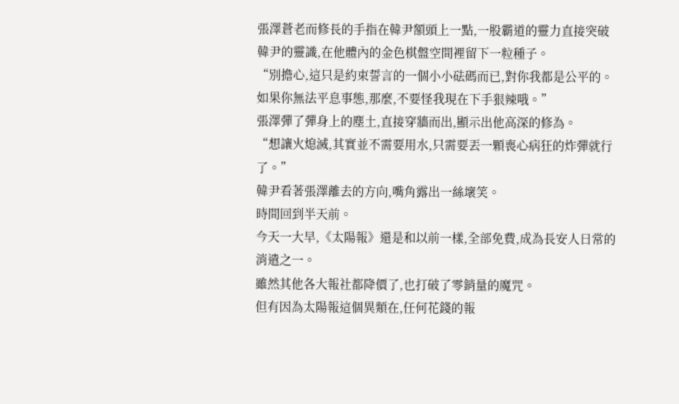張澤蒼老而修長的手指在韓尹額頭上一點,一股霸道的靈力直接突破韓尹的靈識,在他體內的金色棋盤空間裡留下一粒種子。
“別擔心,這只是約束誓言的一個小小砝碼而已,對你我都是公平的。
如果你無法平息事態,那麼,不要怪我現在下手狠辣哦。”
張澤彈了彈身上的塵土,直接穿牆而出,顯示出他高深的修為。
“想讓火熄滅,其實並不需要用水,只需要丟一顆喪心病狂的炸彈就行了。”
韓尹看著張澤離去的方向,嘴角露出一絲壞笑。
時間回到半天前。
今天一大早,《太陽報》還是和以前一樣,全部免費,成為長安人日常的消遣之一。
雖然其他各大報社都降價了,也打破了零銷量的魔咒。
但有因為太陽報這個異類在,任何花錢的報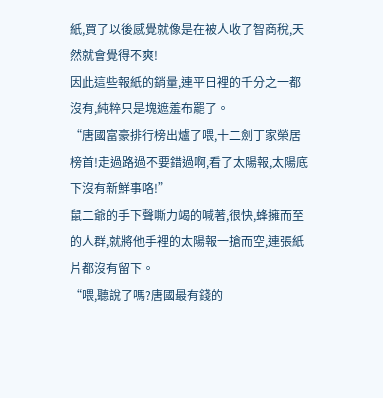紙,買了以後感覺就像是在被人收了智商稅,天然就會覺得不爽!
因此這些報紙的銷量,連平日裡的千分之一都沒有,純粹只是塊遮羞布罷了。
“唐國富豪排行榜出爐了喂,十二劍丁家榮居榜首!走過路過不要錯過啊,看了太陽報,太陽底下沒有新鮮事咯!”
鼠二爺的手下聲嘶力竭的喊著,很快,蜂擁而至的人群,就將他手裡的太陽報一搶而空,連張紙片都沒有留下。
“喂,聽說了嗎?唐國最有錢的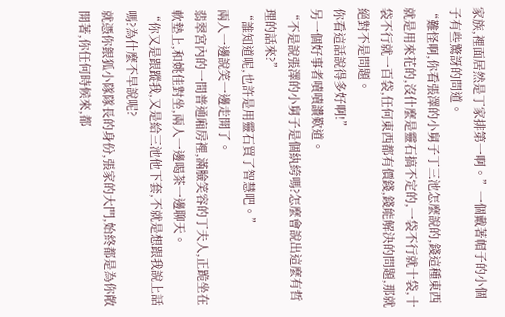家族,裡面居然是丁家排第一啊。”一個戴著帽子的小個子有些驚訝的問道。
“難怪啊,你看張澤的小舅子丁三池怎麼說的,錢這種東西就是用來花的,沒什麼是靈石搞不定的,一袋不行就十袋,十袋不行就一百袋,任何東西都有價錢,錢能解決的問題,那就絕對不是問題。
你看這話說得多好啊!”
另一個好事者嘖嘖讚歎道。
“不是說張澤的小舅子是個紈絝嗎?怎麼會說出這麼有哲理的話來?”
“誰知道呢,也許是用靈石買了智慧吧。”
兩人一邊說笑一邊走開了。
翡翠宮內的一間普通廂房裡,滿臉笑容的丁夫人,正跪坐在軟墊上,和姚佳對坐,兩人一邊喝茶一邊聊天。
“你又是跟蹤我,又是給三池他下套,不就是想跟我說上話嗎?為什麼不早說呢?
就憑你銀狐小隊隊長的身份,張家的大門,始終都是為你敞開著,你任何時候來,都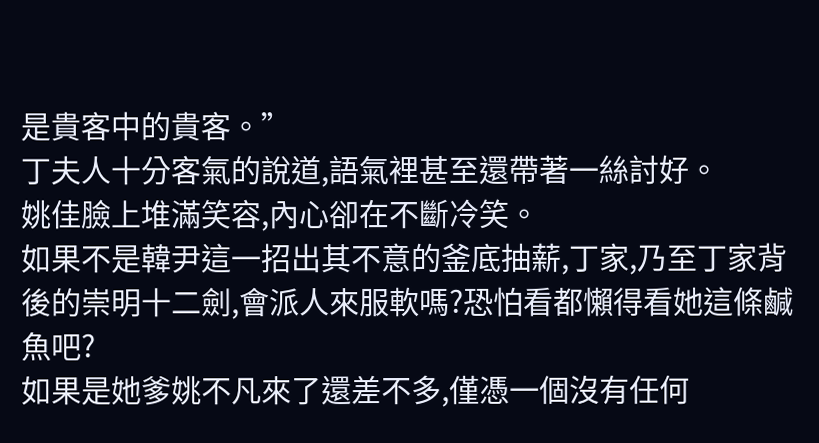是貴客中的貴客。”
丁夫人十分客氣的說道,語氣裡甚至還帶著一絲討好。
姚佳臉上堆滿笑容,內心卻在不斷冷笑。
如果不是韓尹這一招出其不意的釜底抽薪,丁家,乃至丁家背後的崇明十二劍,會派人來服軟嗎?恐怕看都懶得看她這條鹹魚吧?
如果是她爹姚不凡來了還差不多,僅憑一個沒有任何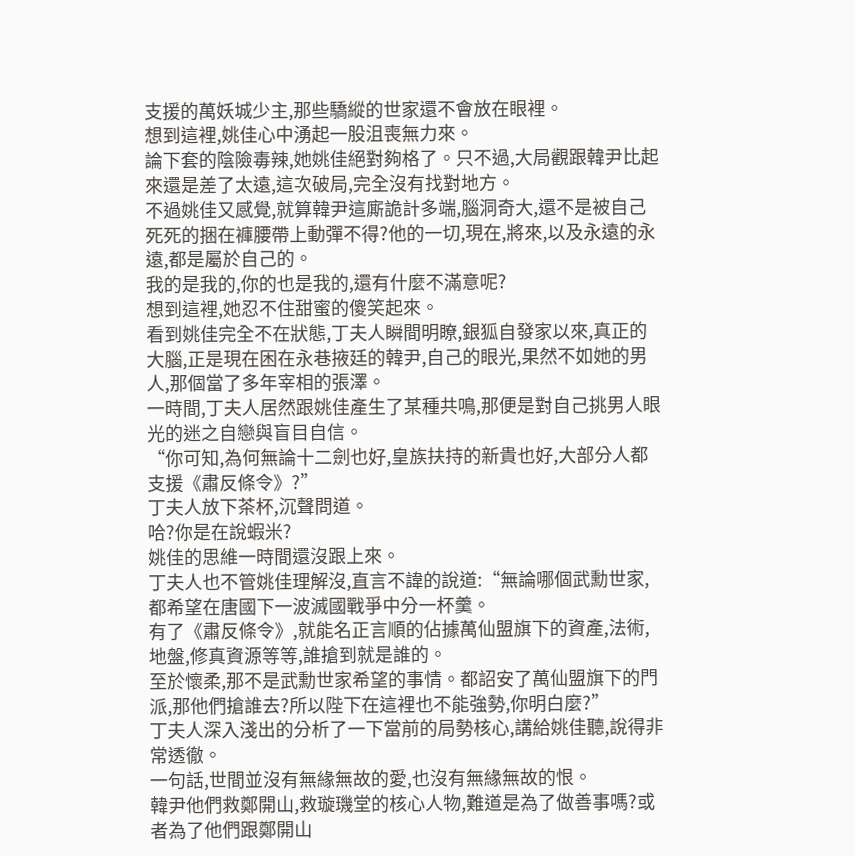支援的萬妖城少主,那些驕縱的世家還不會放在眼裡。
想到這裡,姚佳心中湧起一股沮喪無力來。
論下套的陰險毒辣,她姚佳絕對夠格了。只不過,大局觀跟韓尹比起來還是差了太遠,這次破局,完全沒有找對地方。
不過姚佳又感覺,就算韓尹這廝詭計多端,腦洞奇大,還不是被自己死死的捆在褲腰帶上動彈不得?他的一切,現在,將來,以及永遠的永遠,都是屬於自己的。
我的是我的,你的也是我的,還有什麼不滿意呢?
想到這裡,她忍不住甜蜜的傻笑起來。
看到姚佳完全不在狀態,丁夫人瞬間明瞭,銀狐自發家以來,真正的大腦,正是現在困在永巷掖廷的韓尹,自己的眼光,果然不如她的男人,那個當了多年宰相的張澤。
一時間,丁夫人居然跟姚佳產生了某種共鳴,那便是對自己挑男人眼光的迷之自戀與盲目自信。
“你可知,為何無論十二劍也好,皇族扶持的新貴也好,大部分人都支援《肅反條令》?”
丁夫人放下茶杯,沉聲問道。
哈?你是在說蝦米?
姚佳的思維一時間還沒跟上來。
丁夫人也不管姚佳理解沒,直言不諱的說道:“無論哪個武勳世家,都希望在唐國下一波滅國戰爭中分一杯羹。
有了《肅反條令》,就能名正言順的佔據萬仙盟旗下的資產,法術,地盤,修真資源等等,誰搶到就是誰的。
至於懷柔,那不是武勳世家希望的事情。都詔安了萬仙盟旗下的門派,那他們搶誰去?所以陛下在這裡也不能強勢,你明白麼?”
丁夫人深入淺出的分析了一下當前的局勢核心,講給姚佳聽,說得非常透徹。
一句話,世間並沒有無緣無故的愛,也沒有無緣無故的恨。
韓尹他們救鄭開山,救璇璣堂的核心人物,難道是為了做善事嗎?或者為了他們跟鄭開山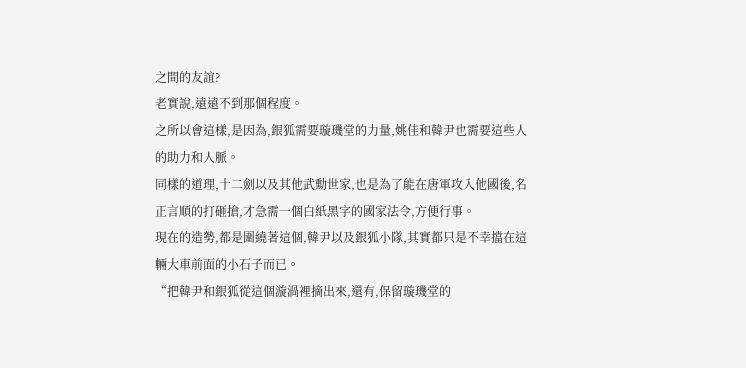之間的友誼?
老實說,遠遠不到那個程度。
之所以會這樣,是因為,銀狐需要璇璣堂的力量,姚佳和韓尹也需要這些人的助力和人脈。
同樣的道理,十二劍以及其他武勳世家,也是為了能在唐軍攻入他國後,名正言順的打砸搶,才急需一個白紙黑字的國家法令,方便行事。
現在的造勢,都是圍繞著這個,韓尹以及銀狐小隊,其實都只是不幸擋在這輛大車前面的小石子而已。
“把韓尹和銀狐從這個漩渦裡摘出來,還有,保留璇璣堂的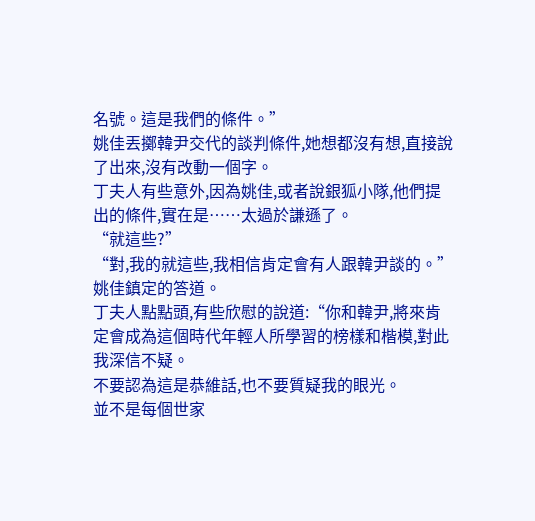名號。這是我們的條件。”
姚佳丟擲韓尹交代的談判條件,她想都沒有想,直接說了出來,沒有改動一個字。
丁夫人有些意外,因為姚佳,或者說銀狐小隊,他們提出的條件,實在是……太過於謙遜了。
“就這些?”
“對,我的就這些,我相信肯定會有人跟韓尹談的。”
姚佳鎮定的答道。
丁夫人點點頭,有些欣慰的說道:“你和韓尹,將來肯定會成為這個時代年輕人所學習的榜樣和楷模,對此我深信不疑。
不要認為這是恭維話,也不要質疑我的眼光。
並不是每個世家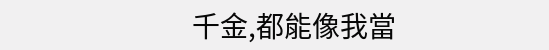千金,都能像我當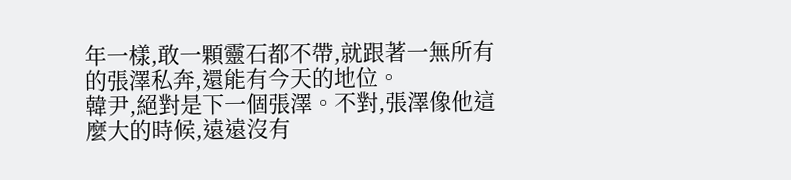年一樣,敢一顆靈石都不帶,就跟著一無所有的張澤私奔,還能有今天的地位。
韓尹,絕對是下一個張澤。不對,張澤像他這麼大的時候,遠遠沒有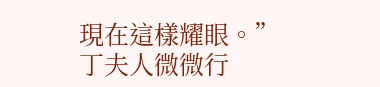現在這樣耀眼。”
丁夫人微微行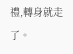禮,轉身就走了。